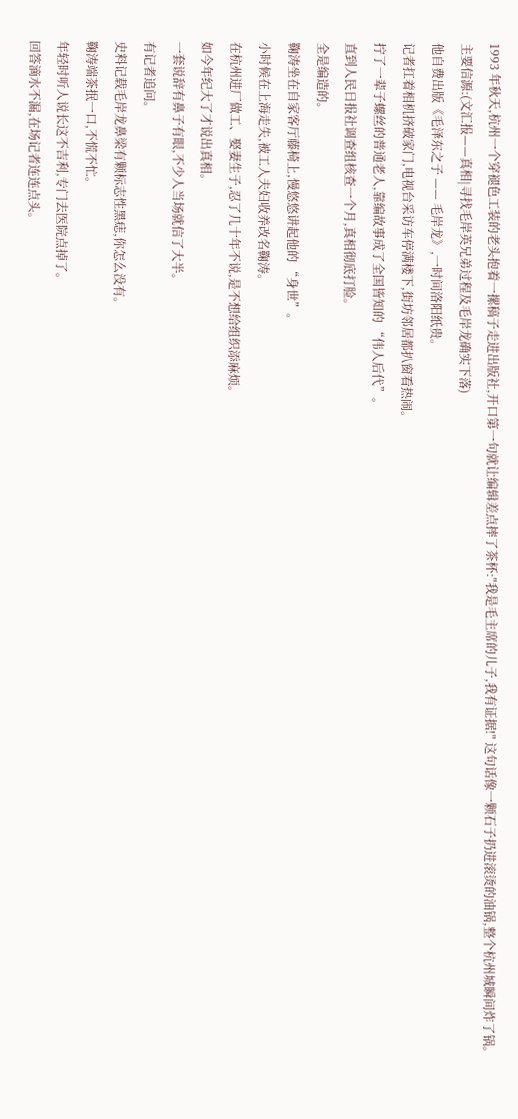1993 年秋天,杭州一个穿褪色工装的老头抱着一摞稿子走进出版社,开口第一句就让编辑差点摔了茶杯:"我是毛主席的儿子,我有证据!" 这句话像一颗石子扔进滚烫的油锅,整个杭州城瞬间炸了锅。
主要信源:(文汇报——真相|寻找毛岸英兄弟过程及毛岸龙确实下落)
他自费出版《毛泽东之子 —— 毛岸龙》,一时间洛阳纸贵。
记者扛着相机挤破家门,电视台采访车停满楼下,街坊邻居都扒窗看热闹。
拧了一辈子螺丝的普通老人,靠编故事成了全国皆知的 “伟人后代”。
直到人民日报社调查组核查一个月,真相彻底打脸。
全是编造的。
鞠涛坐在自家客厅藤椅上,慢悠悠讲起他的 “身世”。
小时候在上海走失,被工人夫妇收养改名鞠涛。
在杭州进厂做工、娶妻生子,忍了几十年不说,是不想给组织添麻烦。
如今年纪大了才说出真相。
一套说辞有鼻子有眼,不少人当场就信了大半。
有记者追问。
史料记载毛岸龙鼻梁有颗标志性黑痣,你怎么没有。
鞠涛端茶抿一口,不慌不忙。
年轻时听人说长这不吉利,专门去医院点掉了。
回答滴水不漏,在场记者连连点头。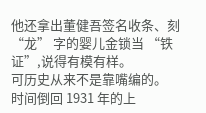他还拿出董健吾签名收条、刻 “龙” 字的婴儿金锁当 “铁证”,说得有模有样。
可历史从来不是靠嘴编的。
时间倒回 1931 年的上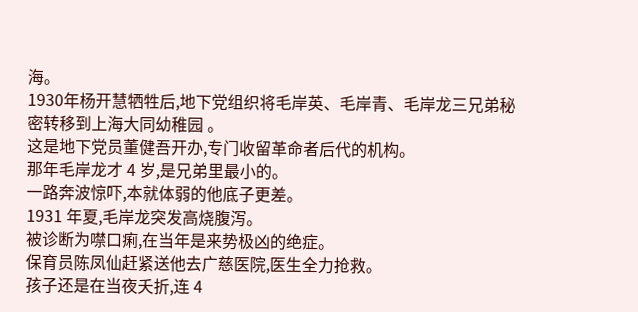海。
1930年杨开慧牺牲后,地下党组织将毛岸英、毛岸青、毛岸龙三兄弟秘密转移到上海大同幼稚园 。
这是地下党员董健吾开办,专门收留革命者后代的机构。
那年毛岸龙才 4 岁,是兄弟里最小的。
一路奔波惊吓,本就体弱的他底子更差。
1931 年夏,毛岸龙突发高烧腹泻。
被诊断为噤口痢,在当年是来势极凶的绝症。
保育员陈凤仙赶紧送他去广慈医院,医生全力抢救。
孩子还是在当夜夭折,连 4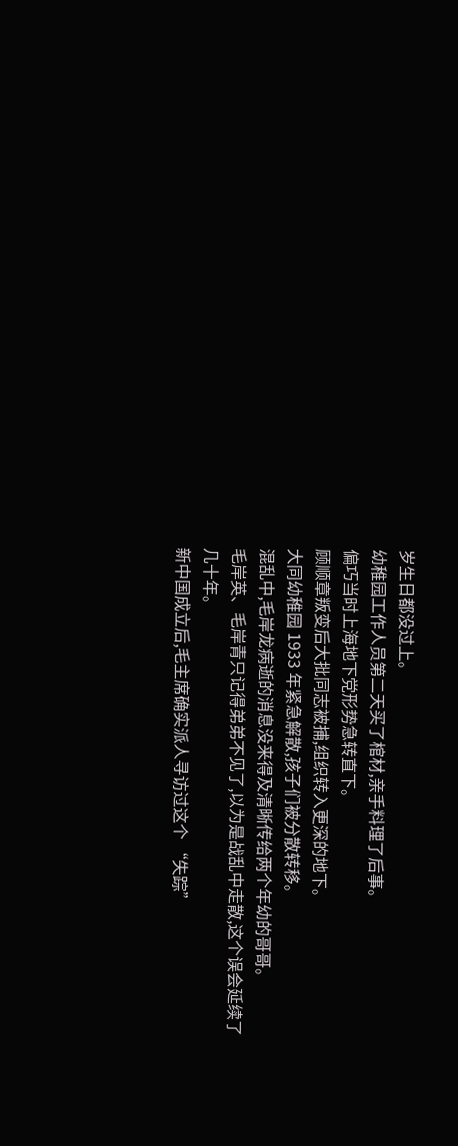岁生日都没过上。
幼稚园工作人员第二天买了棺材,亲手料理了后事。
偏巧当时上海地下党形势急转直下。
顾顺章叛变后大批同志被捕,组织转入更深的地下。
大同幼稚园 1933 年紧急解散,孩子们被分散转移。
混乱中,毛岸龙病逝的消息没来得及清晰传给两个年幼的哥哥。
毛岸英、毛岸青只记得弟弟不见了,以为是战乱中走散,这个误会延续了几十年。
新中国成立后,毛主席确实派人寻访过这个 “失踪”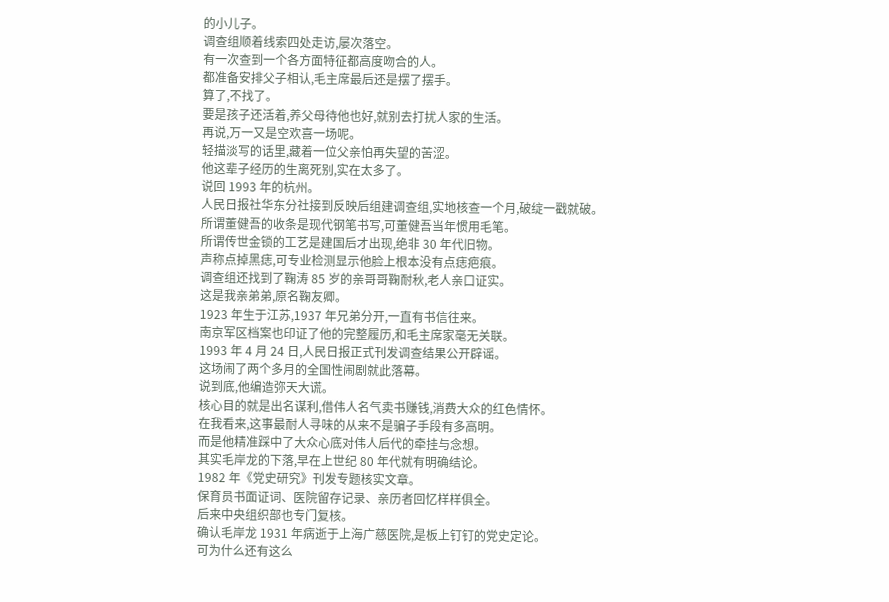的小儿子。
调查组顺着线索四处走访,屡次落空。
有一次查到一个各方面特征都高度吻合的人。
都准备安排父子相认,毛主席最后还是摆了摆手。
算了,不找了。
要是孩子还活着,养父母待他也好,就别去打扰人家的生活。
再说,万一又是空欢喜一场呢。
轻描淡写的话里,藏着一位父亲怕再失望的苦涩。
他这辈子经历的生离死别,实在太多了。
说回 1993 年的杭州。
人民日报社华东分社接到反映后组建调查组,实地核查一个月,破绽一戳就破。
所谓董健吾的收条是现代钢笔书写,可董健吾当年惯用毛笔。
所谓传世金锁的工艺是建国后才出现,绝非 30 年代旧物。
声称点掉黑痣,可专业检测显示他脸上根本没有点痣疤痕。
调查组还找到了鞠涛 85 岁的亲哥哥鞠耐秋,老人亲口证实。
这是我亲弟弟,原名鞠友卿。
1923 年生于江苏,1937 年兄弟分开,一直有书信往来。
南京军区档案也印证了他的完整履历,和毛主席家毫无关联。
1993 年 4 月 24 日,人民日报正式刊发调查结果公开辟谣。
这场闹了两个多月的全国性闹剧就此落幕。
说到底,他编造弥天大谎。
核心目的就是出名谋利,借伟人名气卖书赚钱,消费大众的红色情怀。
在我看来,这事最耐人寻味的从来不是骗子手段有多高明。
而是他精准踩中了大众心底对伟人后代的牵挂与念想。
其实毛岸龙的下落,早在上世纪 80 年代就有明确结论。
1982 年《党史研究》刊发专题核实文章。
保育员书面证词、医院留存记录、亲历者回忆样样俱全。
后来中央组织部也专门复核。
确认毛岸龙 1931 年病逝于上海广慈医院,是板上钉钉的党史定论。
可为什么还有这么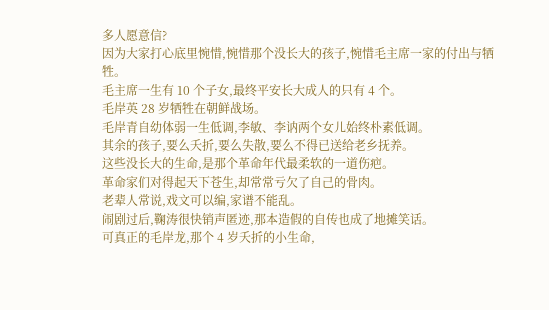多人愿意信?
因为大家打心底里惋惜,惋惜那个没长大的孩子,惋惜毛主席一家的付出与牺牲。
毛主席一生有 10 个子女,最终平安长大成人的只有 4 个。
毛岸英 28 岁牺牲在朝鲜战场。
毛岸青自幼体弱一生低调,李敏、李讷两个女儿始终朴素低调。
其余的孩子,要么夭折,要么失散,要么不得已送给老乡抚养。
这些没长大的生命,是那个革命年代最柔软的一道伤疤。
革命家们对得起天下苍生,却常常亏欠了自己的骨肉。
老辈人常说,戏文可以编,家谱不能乱。
闹剧过后,鞠涛很快销声匿迹,那本造假的自传也成了地摊笑话。
可真正的毛岸龙,那个 4 岁夭折的小生命,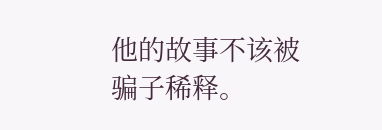他的故事不该被骗子稀释。